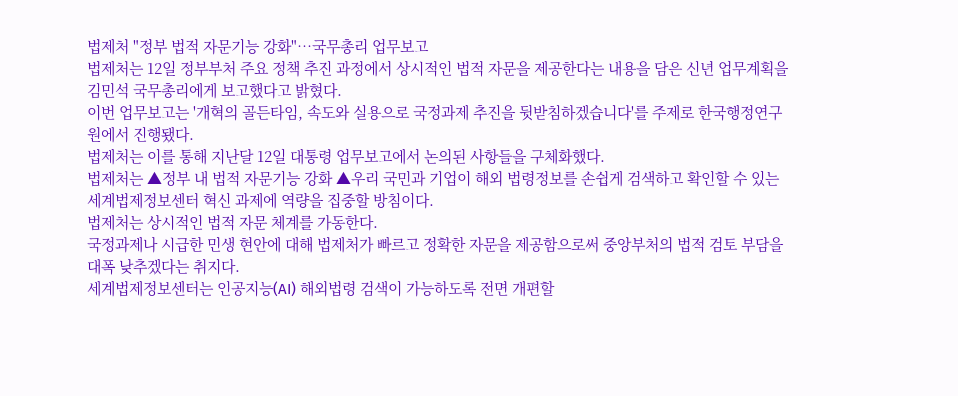법제처 "정부 법적 자문기능 강화"…국무총리 업무보고
법제처는 12일 정부부처 주요 정책 추진 과정에서 상시적인 법적 자문을 제공한다는 내용을 담은 신년 업무계획을 김민석 국무총리에게 보고했다고 밝혔다.
이번 업무보고는 '개혁의 골든타임, 속도와 실용으로 국정과제 추진을 뒷받침하겠습니다'를 주제로 한국행정연구원에서 진행됐다.
법제처는 이를 통해 지난달 12일 대통령 업무보고에서 논의된 사항들을 구체화했다.
법제처는 ▲정부 내 법적 자문기능 강화 ▲우리 국민과 기업이 해외 법령정보를 손쉽게 검색하고 확인할 수 있는 세계법제정보센터 혁신 과제에 역량을 집중할 방침이다.
법제처는 상시적인 법적 자문 체계를 가동한다.
국정과제나 시급한 민생 현안에 대해 법제처가 빠르고 정확한 자문을 제공함으로써 중앙부처의 법적 검토 부담을 대폭 낮추겠다는 취지다.
세계법제정보센터는 인공지능(AI) 해외법령 검색이 가능하도록 전면 개편할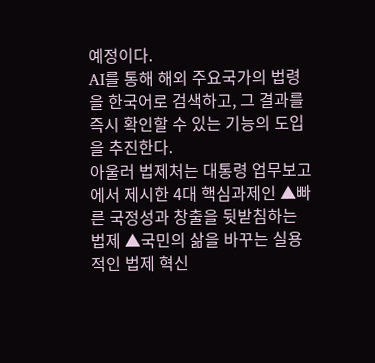예정이다.
AI를 통해 해외 주요국가의 법령을 한국어로 검색하고, 그 결과를 즉시 확인할 수 있는 기능의 도입을 추진한다.
아울러 법제처는 대통령 업무보고에서 제시한 4대 핵심과제인 ▲빠른 국정성과 창출을 뒷받침하는 법제 ▲국민의 삶을 바꾸는 실용적인 법제 혁신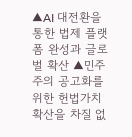▲AI 대전환을 통한 법제 플랫폼 완성과 글로벌 확산 ▲민주주의 공고화를 위한 헌법가치 확산을 차질 없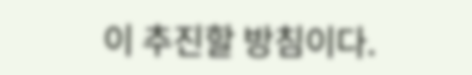이 추진할 방침이다.